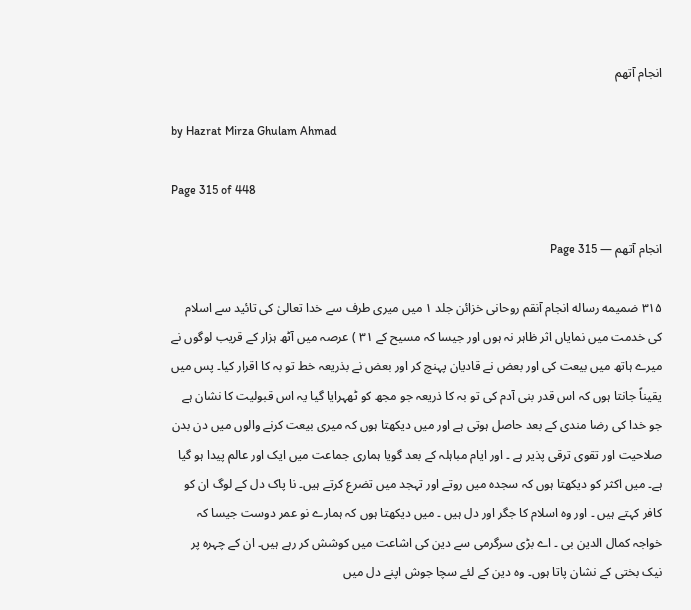انجام آتھم

by Hazrat Mirza Ghulam Ahmad

Page 315 of 448

انجام آتھم — Page 315

۳۱۵ ضمیمه رساله انجام آنقم روحانی خزائن جلد ۱ میں میری طرف سے خدا تعالیٰ کی تائید سے اسلام کی خدمت میں نمایاں اثر ظاہر نہ ہوں اور جیسا کہ مسیح کے ۳۱ ) عرصہ میں آٹھ ہزار کے قریب لوگوں نے میرے ہاتھ میں بیعت کی اور بعض نے قادیان پہنچ کر اور بعض نے بذریعہ خط تو بہ کا اقرار کیا۔ پس میں یقیناً جانتا ہوں کہ اس قدر بنی آدم کی تو بہ کا ذریعہ جو مجھ کو ٹھہرایا گیا یہ اس قبولیت کا نشان ہے جو خدا کی رضا مندی کے بعد حاصل ہوتی ہے اور میں دیکھتا ہوں کہ میری بیعت کرنے والوں میں دن بدن صلاحیت اور تقوی ترقی پذیر ہے ۔ اور ایام مباہلہ کے بعد گویا ہماری جماعت میں ایک اور عالم پیدا ہو گیا ہے۔ میں اکثر کو دیکھتا ہوں کہ سجدہ میں روتے اور تہجد میں تضرع کرتے ہیں۔ نا پاک دل کے لوگ ان کو کافر کہتے ہیں ۔ اور وہ اسلام کا جگر اور دل ہیں ۔ میں دیکھتا ہوں کہ ہمارے نو عمر دوست جیسا کہ خواجہ کمال الدین بی ۔ اے بڑی سرگرمی سے دین کی اشاعت میں کوشش کر رہے ہیں۔ ان کے چہرہ پر نیک بختی کے نشان پاتا ہوں۔ وہ دین کے لئے سچا جوش اپنے دل میں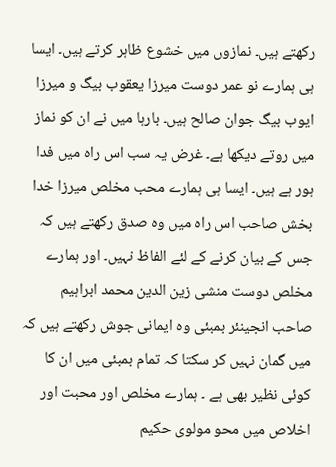رکھتے ہیں۔ نمازوں میں خشوع ظاہر کرتے ہیں۔ ایسا ہی ہمارے نو عمر دوست میرزا یعقوب بیگ و میرزا ایوب بیگ جوان صالح ہیں۔ بارہا میں نے ان کو نماز میں روتے دیکھا ہے۔ غرض یہ سب اس راہ میں فدا ہور ہے ہیں۔ ایسا ہی ہمارے محب مخلص میرزا خدا بخش صاحب اس راہ میں وہ صدق رکھتے ہیں کہ جس کے بیان کرنے کے لئے الفاظ نہیں۔ اور ہمارے مخلص دوست منشی زین الدین محمد ابراہیم صاحب انجینئر بمبئی وہ ایمانی جوش رکھتے ہیں کہ میں گمان نہیں کر سکتا کہ تمام بمبئی میں ان کا کوئی نظیر بھی ہے ۔ ہمارے مخلص اور محبت اور اخلاص میں محو مولوی حکیم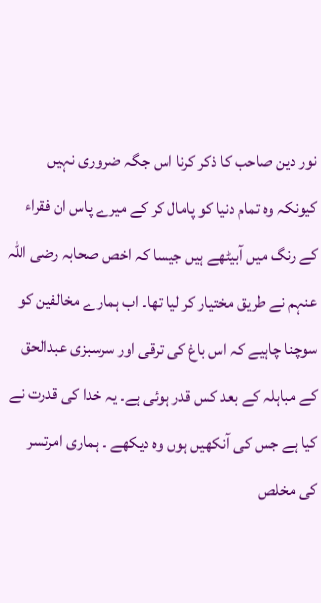نور دین صاحب کا ذکر کرنا اس جگہ ضروری نہیں کیونکہ وہ تمام دنیا کو پامال کر کے میرے پاس ان فقراء کے رنگ میں آبیٹھے ہیں جیسا کہ اخص صحابہ رضی اللہ عنہم نے طریق مختیار کر لیا تھا۔ اب ہمارے مخالفین کو سوچنا چاہیے کہ اس باغ کی ترقی اور سرسبزی عبدالحق کے مباہلہ کے بعد کس قدر ہوئی ہے۔ یہ خدا کی قدرت نے کیا ہے جس کی آنکھیں ہوں وہ دیکھے ۔ ہماری امرتسر کی مخلص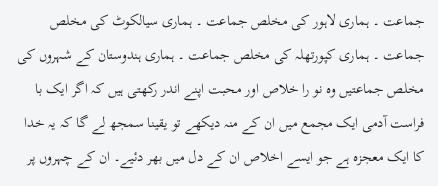جماعت ۔ ہماری لاہور کی مخلص جماعت ۔ ہماری سیالکوٹ کی مخلص جماعت ۔ ہماری کپورتھلہ کی مخلص جماعت ۔ ہماری ہندوستان کے شہروں کی مخلص جماعتیں وہ نو را خلاص اور محبت اپنے اندر رکھتی ہیں کہ اگر ایک با فراست آدمی ایک مجمع میں ان کے منہ دیکھے تو یقینا سمجھ لے گا کہ یہ خدا کا ایک معجزہ ہے جو ایسے اخلاص ان کے دل میں بھر دئیے۔ ان کے چہروں پر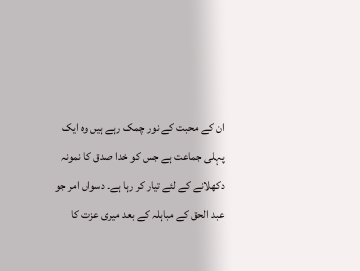ان کے محبت کے نور چمک رہے ہیں وہ ایک پہلی جماعت ہے جس کو خدا صدق کا نمونہ دکھلانے کے لئے تیار کر رہا ہے۔ دسواں امر جو عبد الحق کے مباہلہ کے بعد میری عزت کا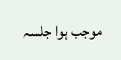موجب ہوا جلسہ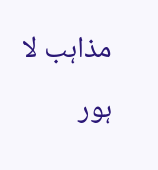مذاہب لا ہور